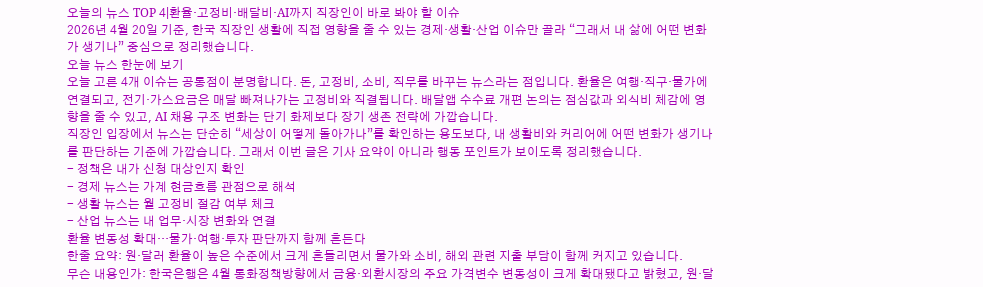오늘의 뉴스 TOP 4|환율·고정비·배달비·AI까지 직장인이 바로 봐야 할 이슈
2026년 4월 20일 기준, 한국 직장인 생활에 직접 영향을 줄 수 있는 경제·생활·산업 이슈만 골라 “그래서 내 삶에 어떤 변화가 생기나” 중심으로 정리했습니다.
오늘 뉴스 한눈에 보기
오늘 고른 4개 이슈는 공통점이 분명합니다. 돈, 고정비, 소비, 직무를 바꾸는 뉴스라는 점입니다. 환율은 여행·직구·물가에 연결되고, 전기·가스요금은 매달 빠져나가는 고정비와 직결됩니다. 배달앱 수수료 개편 논의는 점심값과 외식비 체감에 영향을 줄 수 있고, AI 채용 구조 변화는 단기 화제보다 장기 생존 전략에 가깝습니다.
직장인 입장에서 뉴스는 단순히 “세상이 어떻게 돌아가나”를 확인하는 용도보다, 내 생활비와 커리어에 어떤 변화가 생기나를 판단하는 기준에 가깝습니다. 그래서 이번 글은 기사 요약이 아니라 행동 포인트가 보이도록 정리했습니다.
- 정책은 내가 신청 대상인지 확인
- 경제 뉴스는 가계 현금흐름 관점으로 해석
- 생활 뉴스는 월 고정비 절감 여부 체크
- 산업 뉴스는 내 업무·시장 변화와 연결
환율 변동성 확대…물가·여행·투자 판단까지 함께 흔든다
한줄 요약: 원·달러 환율이 높은 수준에서 크게 흔들리면서 물가와 소비, 해외 관련 지출 부담이 함께 커지고 있습니다.
무슨 내용인가: 한국은행은 4월 통화정책방향에서 금융·외환시장의 주요 가격변수 변동성이 크게 확대됐다고 밝혔고, 원·달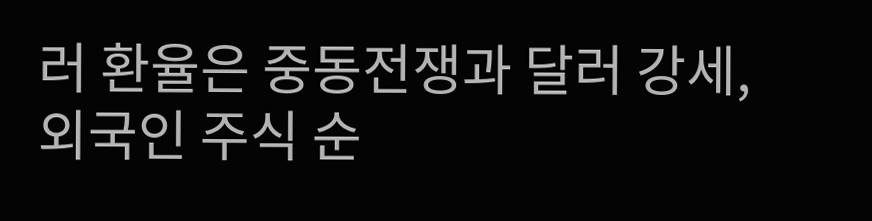러 환율은 중동전쟁과 달러 강세, 외국인 주식 순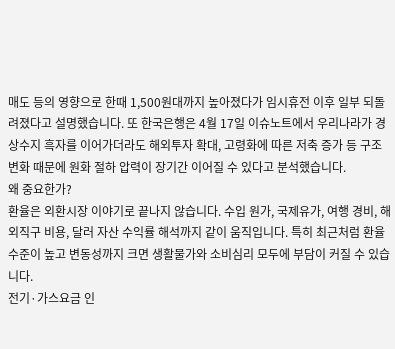매도 등의 영향으로 한때 1,500원대까지 높아졌다가 임시휴전 이후 일부 되돌려졌다고 설명했습니다. 또 한국은행은 4월 17일 이슈노트에서 우리나라가 경상수지 흑자를 이어가더라도 해외투자 확대, 고령화에 따른 저축 증가 등 구조 변화 때문에 원화 절하 압력이 장기간 이어질 수 있다고 분석했습니다.
왜 중요한가?
환율은 외환시장 이야기로 끝나지 않습니다. 수입 원가, 국제유가, 여행 경비, 해외직구 비용, 달러 자산 수익률 해석까지 같이 움직입니다. 특히 최근처럼 환율 수준이 높고 변동성까지 크면 생활물가와 소비심리 모두에 부담이 커질 수 있습니다.
전기·가스요금 인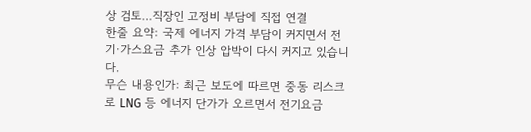상 검토…직장인 고정비 부담에 직접 연결
한줄 요약: 국제 에너지 가격 부담이 커지면서 전기·가스요금 추가 인상 압박이 다시 커지고 있습니다.
무슨 내용인가: 최근 보도에 따르면 중동 리스크로 LNG 등 에너지 단가가 오르면서 전기요금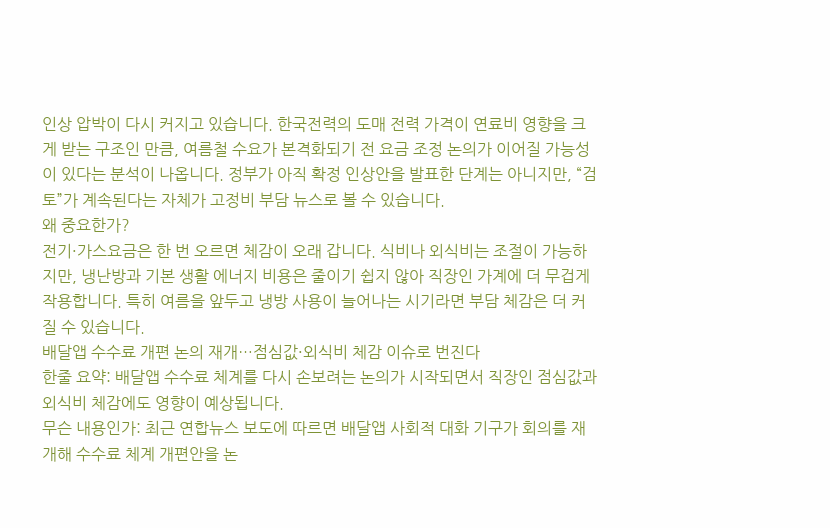인상 압박이 다시 커지고 있습니다. 한국전력의 도매 전력 가격이 연료비 영향을 크게 받는 구조인 만큼, 여름철 수요가 본격화되기 전 요금 조정 논의가 이어질 가능성이 있다는 분석이 나옵니다. 정부가 아직 확정 인상안을 발표한 단계는 아니지만, “검토”가 계속된다는 자체가 고정비 부담 뉴스로 볼 수 있습니다.
왜 중요한가?
전기·가스요금은 한 번 오르면 체감이 오래 갑니다. 식비나 외식비는 조절이 가능하지만, 냉난방과 기본 생활 에너지 비용은 줄이기 쉽지 않아 직장인 가계에 더 무겁게 작용합니다. 특히 여름을 앞두고 냉방 사용이 늘어나는 시기라면 부담 체감은 더 커질 수 있습니다.
배달앱 수수료 개편 논의 재개…점심값·외식비 체감 이슈로 번진다
한줄 요약: 배달앱 수수료 체계를 다시 손보려는 논의가 시작되면서 직장인 점심값과 외식비 체감에도 영향이 예상됩니다.
무슨 내용인가: 최근 연합뉴스 보도에 따르면 배달앱 사회적 대화 기구가 회의를 재개해 수수료 체계 개편안을 논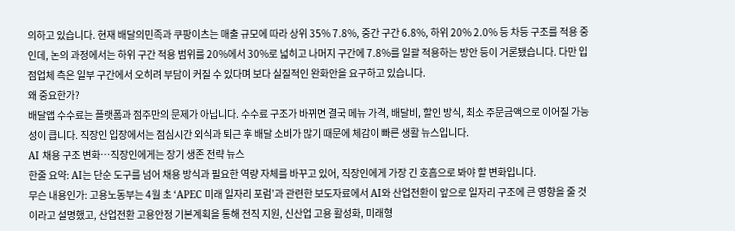의하고 있습니다. 현재 배달의민족과 쿠팡이츠는 매출 규모에 따라 상위 35% 7.8%, 중간 구간 6.8%, 하위 20% 2.0% 등 차등 구조를 적용 중인데, 논의 과정에서는 하위 구간 적용 범위를 20%에서 30%로 넓히고 나머지 구간에 7.8%를 일괄 적용하는 방안 등이 거론됐습니다. 다만 입점업체 측은 일부 구간에서 오히려 부담이 커질 수 있다며 보다 실질적인 완화안을 요구하고 있습니다.
왜 중요한가?
배달앱 수수료는 플랫폼과 점주만의 문제가 아닙니다. 수수료 구조가 바뀌면 결국 메뉴 가격, 배달비, 할인 방식, 최소 주문금액으로 이어질 가능성이 큽니다. 직장인 입장에서는 점심시간 외식과 퇴근 후 배달 소비가 많기 때문에 체감이 빠른 생활 뉴스입니다.
AI 채용 구조 변화…직장인에게는 장기 생존 전략 뉴스
한줄 요약: AI는 단순 도구를 넘어 채용 방식과 필요한 역량 자체를 바꾸고 있어, 직장인에게 가장 긴 호흡으로 봐야 할 변화입니다.
무슨 내용인가: 고용노동부는 4월 초 ‘APEC 미래 일자리 포럼’과 관련한 보도자료에서 AI와 산업전환이 앞으로 일자리 구조에 큰 영향을 줄 것이라고 설명했고, 산업전환 고용안정 기본계획을 통해 전직 지원, 신산업 고용 활성화, 미래형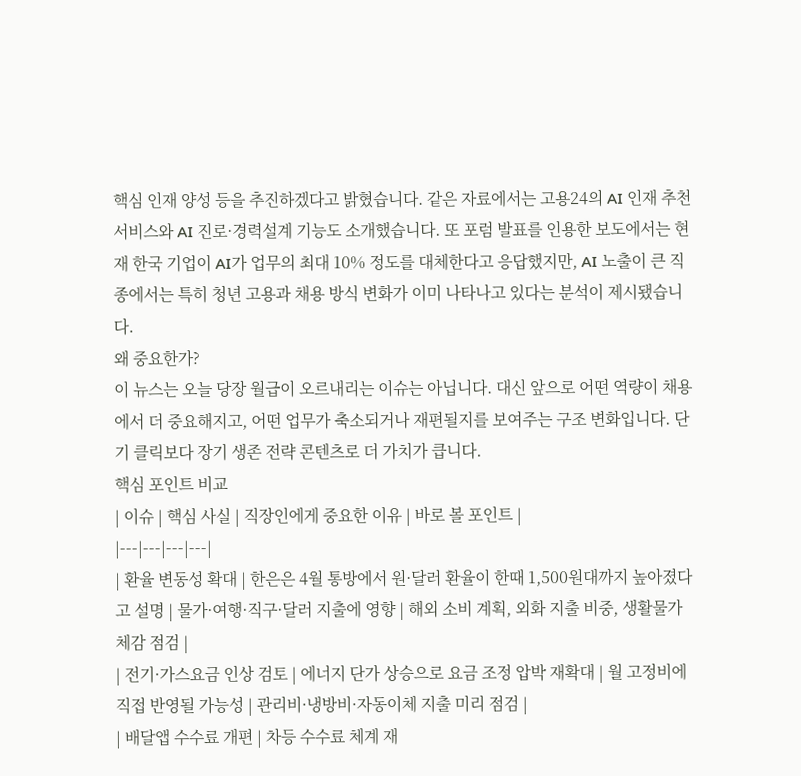핵심 인재 양성 등을 추진하겠다고 밝혔습니다. 같은 자료에서는 고용24의 AI 인재 추천 서비스와 AI 진로·경력설계 기능도 소개했습니다. 또 포럼 발표를 인용한 보도에서는 현재 한국 기업이 AI가 업무의 최대 10% 정도를 대체한다고 응답했지만, AI 노출이 큰 직종에서는 특히 청년 고용과 채용 방식 변화가 이미 나타나고 있다는 분석이 제시됐습니다.
왜 중요한가?
이 뉴스는 오늘 당장 월급이 오르내리는 이슈는 아닙니다. 대신 앞으로 어떤 역량이 채용에서 더 중요해지고, 어떤 업무가 축소되거나 재편될지를 보여주는 구조 변화입니다. 단기 클릭보다 장기 생존 전략 콘텐츠로 더 가치가 큽니다.
핵심 포인트 비교
| 이슈 | 핵심 사실 | 직장인에게 중요한 이유 | 바로 볼 포인트 |
|---|---|---|---|
| 환율 변동성 확대 | 한은은 4월 통방에서 원·달러 환율이 한때 1,500원대까지 높아졌다고 설명 | 물가·여행·직구·달러 지출에 영향 | 해외 소비 계획, 외화 지출 비중, 생활물가 체감 점검 |
| 전기·가스요금 인상 검토 | 에너지 단가 상승으로 요금 조정 압박 재확대 | 월 고정비에 직접 반영될 가능성 | 관리비·냉방비·자동이체 지출 미리 점검 |
| 배달앱 수수료 개편 | 차등 수수료 체계 재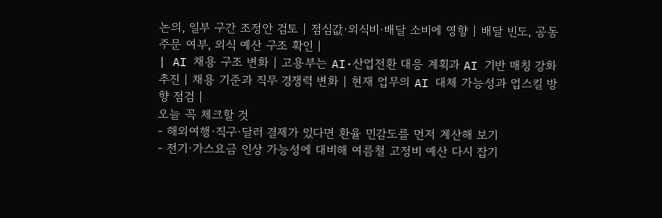논의, 일부 구간 조정안 검토 | 점심값·외식비·배달 소비에 영향 | 배달 빈도, 공동주문 여부, 외식 예산 구조 확인 |
| AI 채용 구조 변화 | 고용부는 AI·산업전환 대응 계획과 AI 기반 매칭 강화 추진 | 채용 기준과 직무 경쟁력 변화 | 현재 업무의 AI 대체 가능성과 업스킬 방향 점검 |
오늘 꼭 체크할 것
- 해외여행·직구·달러 결제가 있다면 환율 민감도를 먼저 계산해 보기
- 전기·가스요금 인상 가능성에 대비해 여름철 고정비 예산 다시 잡기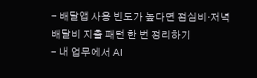- 배달앱 사용 빈도가 높다면 점심비·저녁 배달비 지출 패턴 한 번 정리하기
- 내 업무에서 AI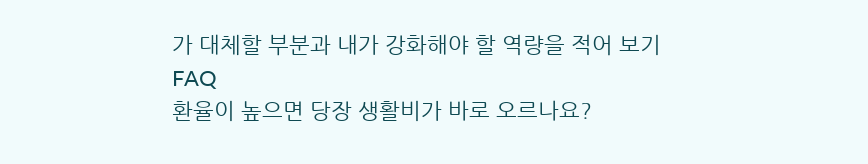가 대체할 부분과 내가 강화해야 할 역량을 적어 보기
FAQ
환율이 높으면 당장 생활비가 바로 오르나요?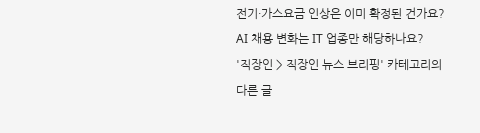전기·가스요금 인상은 이미 확정된 건가요?
AI 채용 변화는 IT 업종만 해당하나요?
'직장인 > 직장인 뉴스 브리핑' 카테고리의 다른 글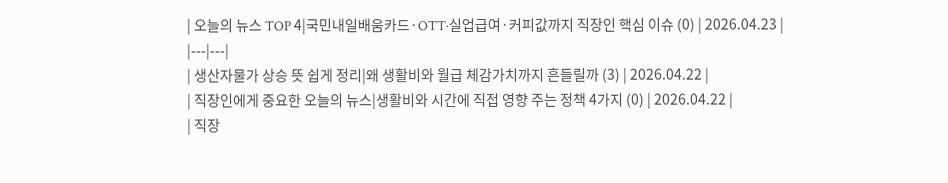| 오늘의 뉴스 TOP 4|국민내일배움카드·OTT·실업급여·커피값까지 직장인 핵심 이슈 (0) | 2026.04.23 |
|---|---|
| 생산자물가 상승 뜻 쉽게 정리|왜 생활비와 월급 체감가치까지 흔들릴까 (3) | 2026.04.22 |
| 직장인에게 중요한 오늘의 뉴스|생활비와 시간에 직접 영향 주는 정책 4가지 (0) | 2026.04.22 |
| 직장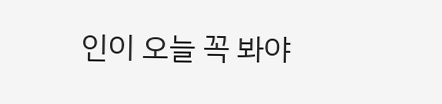인이 오늘 꼭 봐야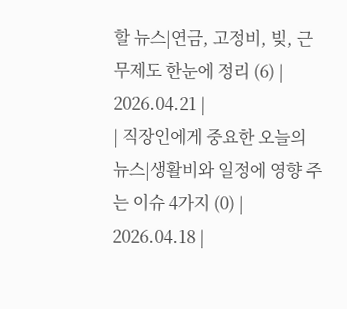할 뉴스|연금, 고정비, 빚, 근무제도 한눈에 정리 (6) | 2026.04.21 |
| 직장인에게 중요한 오늘의 뉴스|생활비와 일정에 영향 주는 이슈 4가지 (0) | 2026.04.18 |